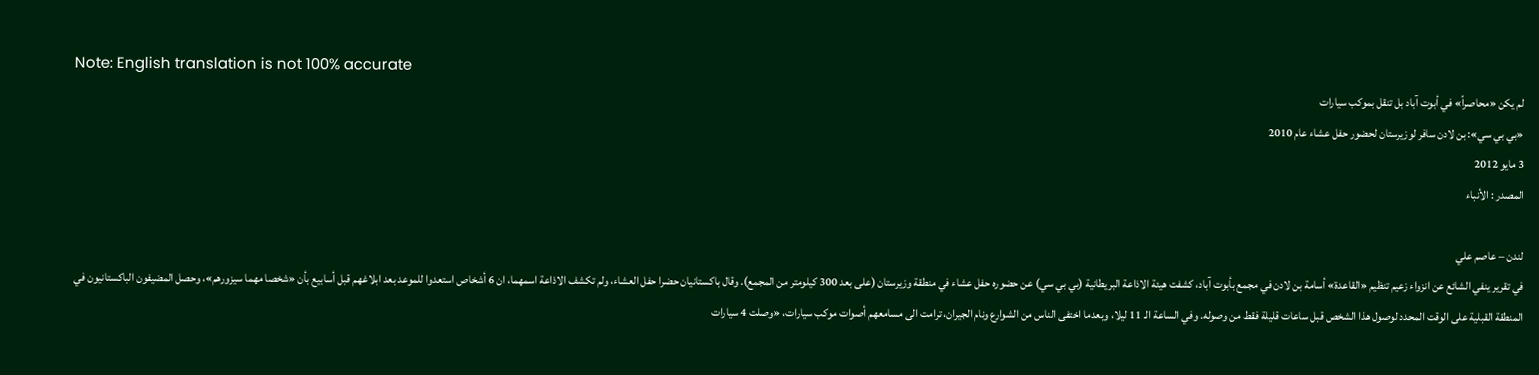Note: English translation is not 100% accurate
لم يكن «محاصراً» في أبوت آباد بل تنقل بموكب سيارات
«بي بي سي»: بن لادن سافر لوزيرستان لحضور حفل عشاء عام 2010
3 مايو 2012
المصدر : الأنباء

لندن – عاصم علي
في تقرير ينفي الشائع عن انزواء زعيم تنظيم «القاعدة» أسامة بن لادن في مجمع بأبوت آباد، كشفت هيئة الاذاعة البريطانية (بي بي سي) عن حضوره حفل عشاء في منطقة وزيرستان (على بعد 300 كيلومتر من المجمع). وقال باكستانيان حضرا حفل العشاء، ولم تكشف الاذاعة اسمهما، ان 6 أشخاص استعدوا للموعد بعد ابلاغهم قبل أسابيع بأن «شخصا مهما سيزورهم»، وحصل المضيفون الباكستانيون في المنطقة القبلية على الوقت المحدد لوصول هذا الشخص قبل ساعات قليلة فقط من وصوله. وفي الساعة الـ 11 ليلا، وبعدما اختفى الناس من الشوارع ونام الجيران، ترامت الى مسامعهم أصوات موكب سيارات، «وصلت 4 سيارات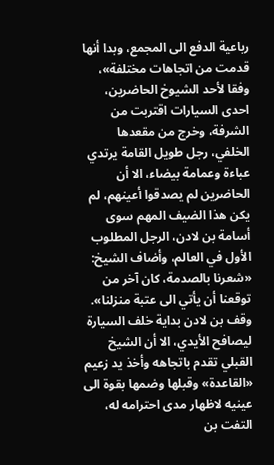رباعية الدفع الى المجمع، وبدا أنها قدمت من اتجاهات مختلفة»، وفقا لأحد الشيوخ الحاضرين، احدى السيارات اقتربت من الشرفة، وخرج من مقعدها الخلفي، رجل طويل القامة يرتدي عباءة وعمامة بيضاء، الا أن الحاضرين لم يصدقوا أعينهم، لم يكن هذا الضيف المهم سوى أسامة بن لادن، الرجل المطلوب الأول في العالم، وأضاف الشيخ: «شعرنا بالصدمة، كان آخر من توقعنا أن يأتي الى عتبة منزلنا». وقف بن لادن بداية خلف السيارة ليصافح الأيدي، الا أن الشيخ القبلي تقدم باتجاهه وأخذ يد زعيم «القاعدة» وقبلها وضمها بقوة الى عينيه لاظهار مدى احترامه له، التفت بن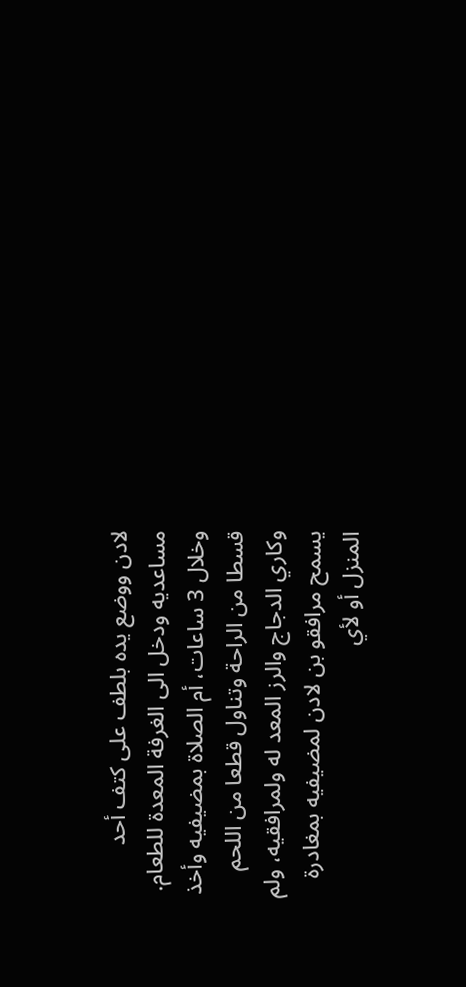لادن ووضع يده بلطف على كتف أحد مساعديه ودخل الى الغرفة المعدة للطعام. وخلال 3 ساعات، أم الصلاة بمضيفيه وأخذ قسطا من الراحة وتناول قطعا من اللحم وكاري الدجاج والرز المعد له ولمرافقيه، ولم يسمح مرافقو بن لادن لمضيفيه بمغادرة المنزل أو لأي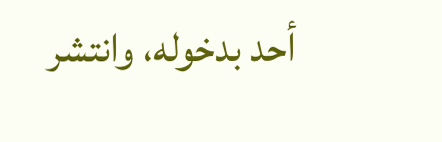أحد بدخوله، وانتشر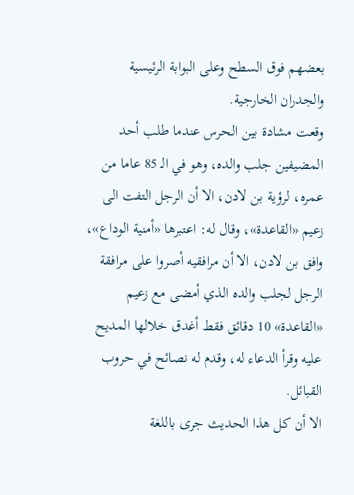بعضهم فوق السطح وعلى البوابة الرئيسية والجدران الخارجية.
وقعت مشادة بين الحرس عندما طلب أحد المضيفين جلب والده، وهو في الـ 85 عاما من عمره، لرؤية بن لادن، الا أن الرجل التفت الى زعيم «القاعدة»، وقال له: اعتبرها «أمنية الوداع»، وافق بن لادن، الا أن مرافقيه أصروا على مرافقة الرجل لجلب والده الذي أمضى مع زعيم «القاعدة» 10 دقائق فقط أغدق خلالها المديح عليه وقرأ الدعاء له، وقدم له نصائح في حروب القبائل.
الا أن كل هذا الحديث جرى باللغة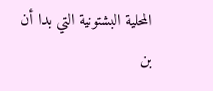المحلية البشتونية التي بدا أن بن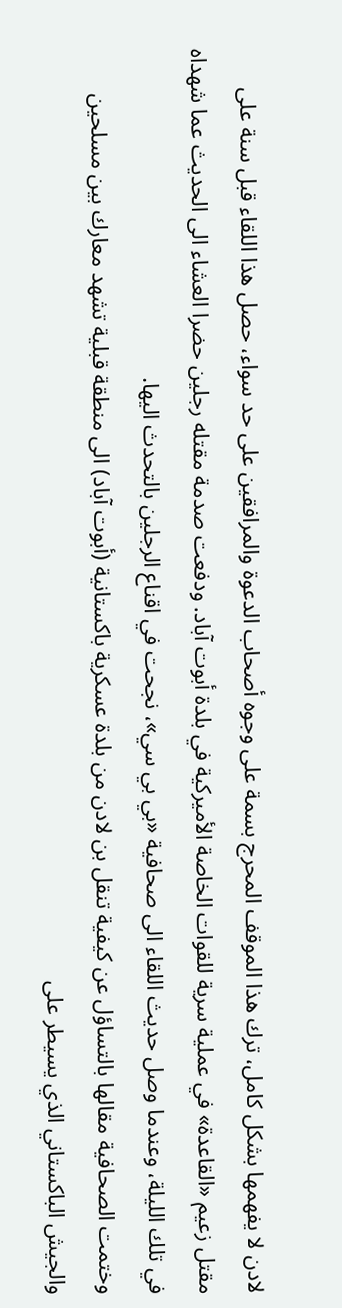لادن لا يفهمها بشكل كامل، ترك هذا الموقف المحرج بسمة على وجوه أصحاب الدعوة والمرافقين على حد سواء، حصل هذا اللقاء قبل سنة على مقتل زعيم «القاعدة» في عملية سرية للقوات الخاصة الأميركية في بلدة أبوت آباد. ودفعت صدمة مقتله رجلين حضرا العشاء الى الحديث عما شهداه في تلك الليلة، وعندما وصل حديث اللقاء الى صحافية «بي بي سي»، نجحت في اقناع الرجلين بالتحدث اليها.
وختمت الصحافية مقالها بالتساؤل عن كيفية تنقل بن لادن من بلدة عسكرية باكستانية (أبوت آباد) الى منطقة قبلية تشهد معارك بين مسلحين والجيش الباكستاني الذي يسيطر على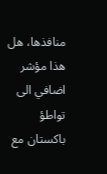منافذها، هل هذا مؤشر اضافي الى تواطؤ باكستان مع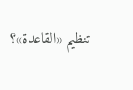تنظيم «القاعدة»؟